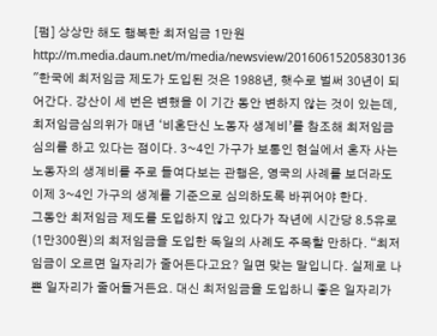[펌] 상상만 해도 행복한 최저임금 1만원
http://m.media.daum.net/m/media/newsview/20160615205830136
"한국에 최저임금 제도가 도입된 것은 1988년, 햇수로 벌써 30년이 되어간다. 강산이 세 번은 변했을 이 기간 동안 변하지 않는 것이 있는데, 최저임금심의위가 매년 ‘비혼단신 노동자 생계비’를 참조해 최저임금 심의를 하고 있다는 점이다. 3~4인 가구가 보통인 현실에서 혼자 사는 노동자의 생계비를 주로 들여다보는 관행은, 영국의 사례를 보더라도 이제 3~4인 가구의 생계를 기준으로 심의하도록 바뀌어야 한다.
그동안 최저임금 제도를 도입하지 않고 있다가 작년에 시간당 8.5유로(1만300원)의 최저임금을 도입한 독일의 사례도 주목할 만하다. “최저임금이 오르면 일자리가 줄어든다고요? 일면 맞는 말입니다. 실제로 나쁜 일자리가 줄어들거든요. 대신 최저임금을 도입하니 좋은 일자리가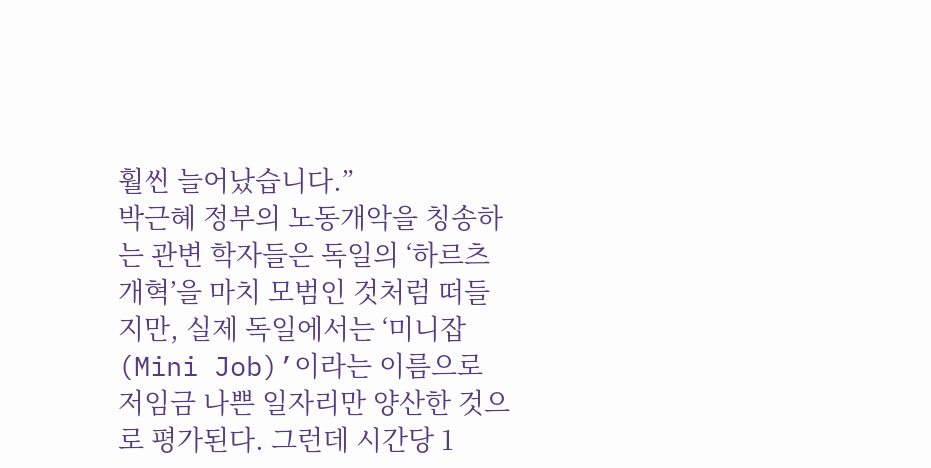훨씬 늘어났습니다.”
박근혜 정부의 노동개악을 칭송하는 관변 학자들은 독일의 ‘하르츠 개혁’을 마치 모범인 것처럼 떠들지만, 실제 독일에서는 ‘미니잡(Mini Job)’이라는 이름으로 저임금 나쁜 일자리만 양산한 것으로 평가된다. 그런데 시간당 1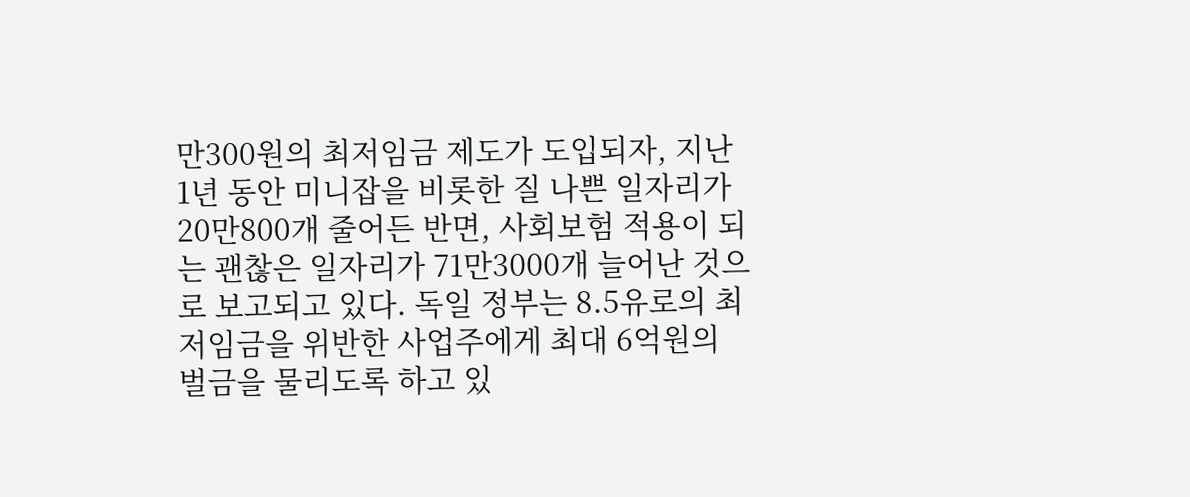만300원의 최저임금 제도가 도입되자, 지난 1년 동안 미니잡을 비롯한 질 나쁜 일자리가 20만800개 줄어든 반면, 사회보험 적용이 되는 괜찮은 일자리가 71만3000개 늘어난 것으로 보고되고 있다. 독일 정부는 8.5유로의 최저임금을 위반한 사업주에게 최대 6억원의 벌금을 물리도록 하고 있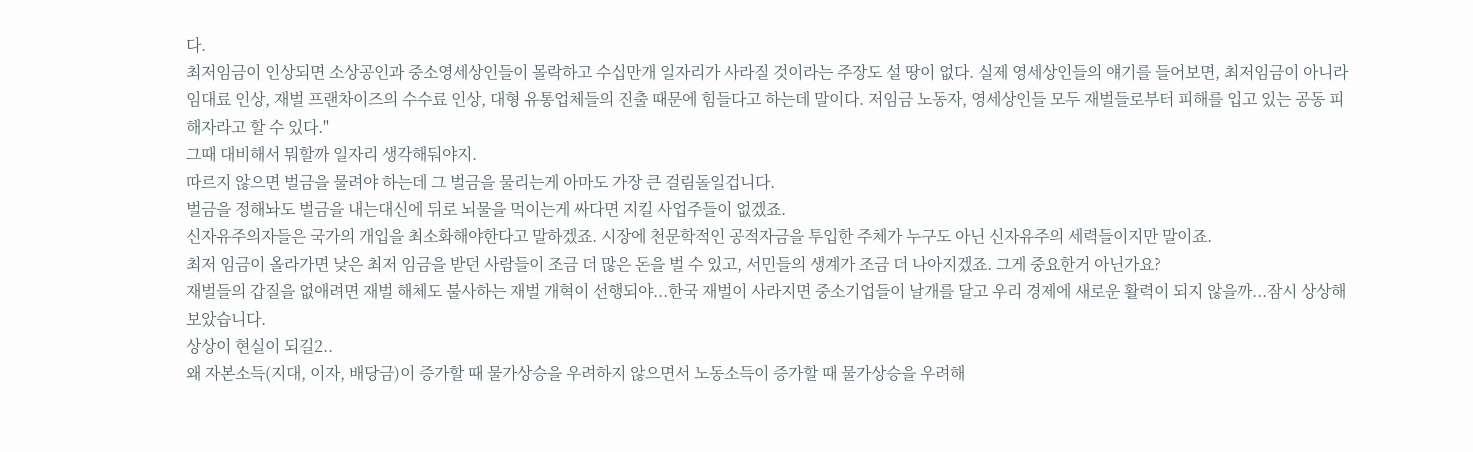다.
최저임금이 인상되면 소상공인과 중소영세상인들이 몰락하고 수십만개 일자리가 사라질 것이라는 주장도 설 땅이 없다. 실제 영세상인들의 얘기를 들어보면, 최저임금이 아니라 임대료 인상, 재벌 프랜차이즈의 수수료 인상, 대형 유통업체들의 진출 때문에 힘들다고 하는데 말이다. 저임금 노동자, 영세상인들 모두 재벌들로부터 피해를 입고 있는 공동 피해자라고 할 수 있다."
그때 대비해서 뭐할까 일자리 생각해둬야지.
따르지 않으면 벌금을 물려야 하는데 그 벌금을 물리는게 아마도 가장 큰 걸림돌일겁니다.
벌금을 정해놔도 벌금을 내는대신에 뒤로 뇌물을 먹이는게 싸다면 지킬 사업주들이 없겠죠.
신자유주의자들은 국가의 개입을 최소화해야한다고 말하겠죠. 시장에 천문학적인 공적자금을 투입한 주체가 누구도 아닌 신자유주의 세력들이지만 말이죠.
최저 임금이 올라가면 낮은 최저 임금을 받던 사람들이 조금 더 많은 돈을 벌 수 있고, 서민들의 생계가 조금 더 나아지겠죠. 그게 중요한거 아닌가요?
재벌들의 갑질을 없애려면 재벌 해체도 불사하는 재벌 개혁이 선행되야...한국 재벌이 사라지면 중소기업들이 날개를 달고 우리 경제에 새로운 활력이 되지 않을까...잠시 상상해 보았습니다.
상상이 현실이 되길2..
왜 자본소득(지대, 이자, 배당금)이 증가할 때 물가상승을 우려하지 않으면서 노동소득이 증가할 때 물가상승을 우려해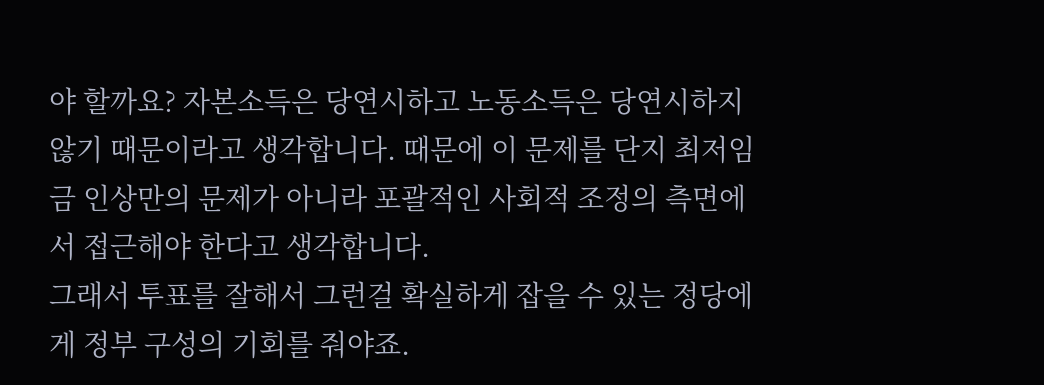야 할까요? 자본소득은 당연시하고 노동소득은 당연시하지 않기 때문이라고 생각합니다. 때문에 이 문제를 단지 최저임금 인상만의 문제가 아니라 포괄적인 사회적 조정의 측면에서 접근해야 한다고 생각합니다.
그래서 투표를 잘해서 그런걸 확실하게 잡을 수 있는 정당에게 정부 구성의 기회를 줘야죠.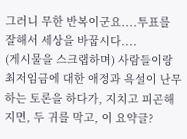그러니 무한 반복이군요....투표를 잘해서 세상을 바꿉시다....
(게시물을 스크랩하며) 사람들이랑 최저임금에 대한 애정과 욕설이 난무하는 토론을 하다가, 지치고 피곤해지면, 두 귀를 막고, 이 요약글?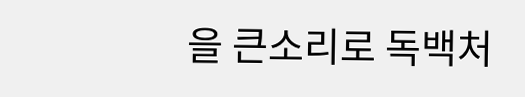을 큰소리로 독백처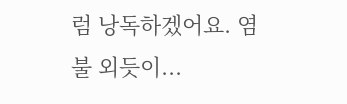럼 낭독하겠어요. 염불 외듯이...